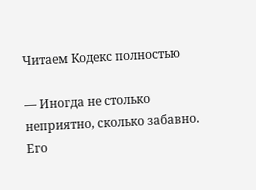Читаем Кодекс полностью

— Иногда не столько неприятно, сколько забавно. Его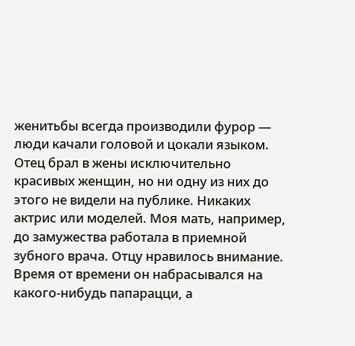женитьбы всегда производили фурор — люди качали головой и цокали языком. Отец брал в жены исключительно красивых женщин, но ни одну из них до этого не видели на публике. Никаких актрис или моделей. Моя мать, например, до замужества работала в приемной зубного врача. Отцу нравилось внимание. Время от времени он набрасывался на какого-нибудь папарацци, а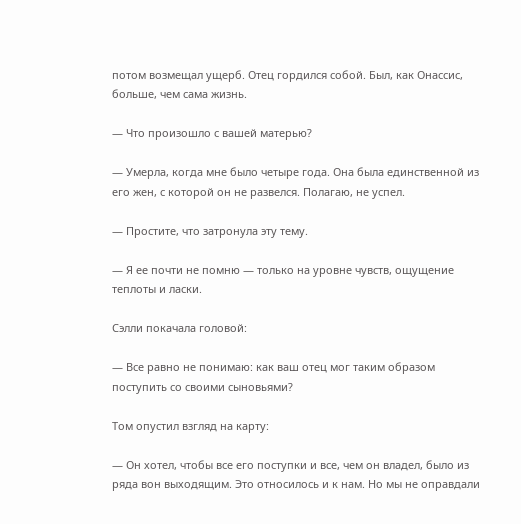потом возмещал ущерб. Отец гордился собой. Был, как Онассис, больше, чем сама жизнь.

— Что произошло с вашей матерью?

— Умерла, когда мне было четыре года. Она была единственной из его жен, с которой он не развелся. Полагаю, не успел.

— Простите, что затронула эту тему.

— Я ее почти не помню — только на уровне чувств, ощущение теплоты и ласки.

Сэлли покачала головой:

— Все равно не понимаю: как ваш отец мог таким образом поступить со своими сыновьями?

Том опустил взгляд на карту:

— Он хотел, чтобы все его поступки и все, чем он владел, было из ряда вон выходящим. Это относилось и к нам. Но мы не оправдали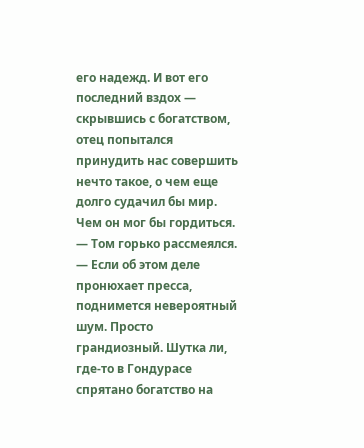его надежд. И вот его последний вздох — скрывшись с богатством, отец попытался принудить нас совершить нечто такое, о чем еще долго судачил бы мир. Чем он мог бы гордиться. — Том горько рассмеялся. — Если об этом деле пронюхает пресса, поднимется невероятный шум. Просто грандиозный. Шутка ли, где-то в Гондурасе спрятано богатство на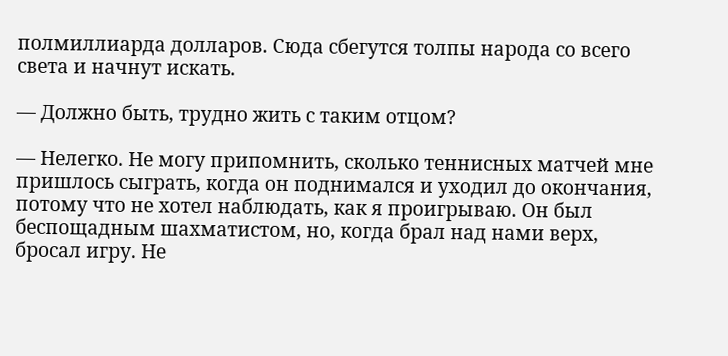полмиллиарда долларов. Сюда сбегутся толпы народа со всего света и начнут искать.

— Должно быть, трудно жить с таким отцом?

— Нелегко. Не могу припомнить, сколько теннисных матчей мне пришлось сыграть, когда он поднимался и уходил до окончания, потому что не хотел наблюдать, как я проигрываю. Он был беспощадным шахматистом, но, когда брал над нами верх, бросал игру. Не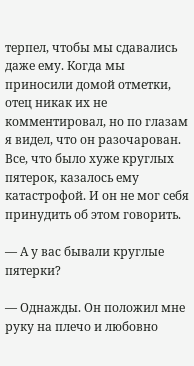терпел, чтобы мы сдавались даже ему. Когда мы приносили домой отметки, отец никак их не комментировал, но по глазам я видел, что он разочарован. Все, что было хуже круглых пятерок, казалось ему катастрофой. И он не мог себя принудить об этом говорить.

— А у вас бывали круглые пятерки?

— Однажды. Он положил мне руку на плечо и любовно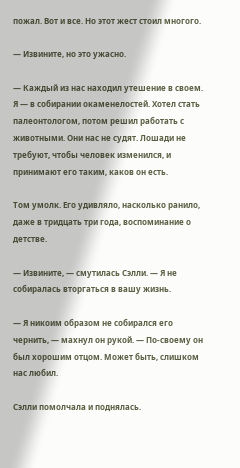пожал. Вот и все. Но этот жест стоил многого.

— Извините, но это ужасно.

— Каждый из нас находил утешение в своем. Я — в собирании окаменелостей. Хотел стать палеонтологом, потом решил работать с животными. Они нас не судят. Лошади не требуют, чтобы человек изменился, и принимают его таким, каков он есть.

Том умолк. Его удивляло, насколько ранило, даже в тридцать три года, воспоминание о детстве.

— Извините, — смутилась Сэлли. — Я не собиралась вторгаться в вашу жизнь.

— Я никоим образом не собирался его чернить, — махнул он рукой. — По-своему он был хорошим отцом. Может быть, слишком нас любил.

Сэлли помолчала и поднялась.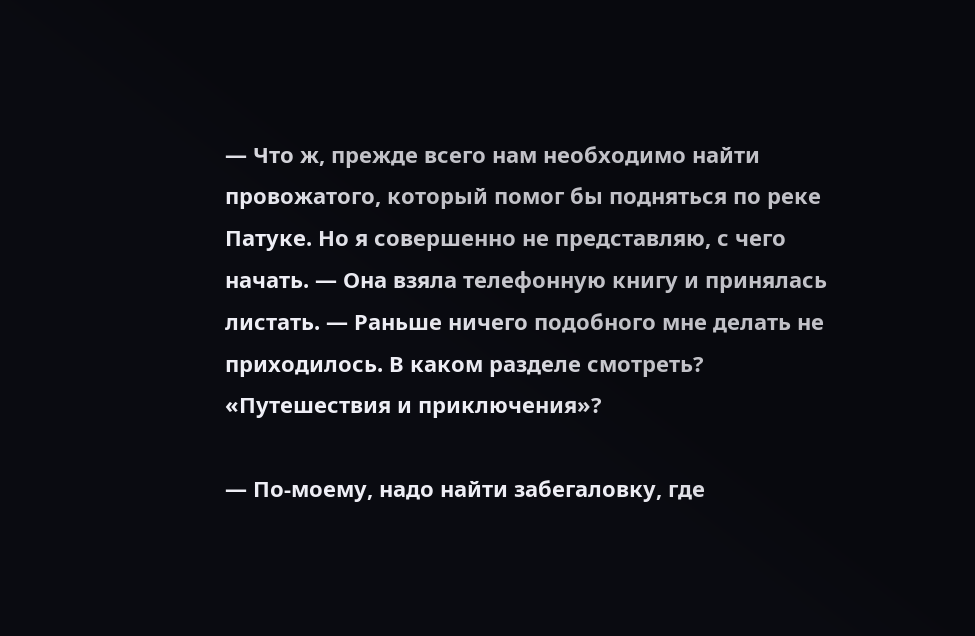— Что ж, прежде всего нам необходимо найти провожатого, который помог бы подняться по реке Патуке. Но я совершенно не представляю, с чего начать. — Она взяла телефонную книгу и принялась листать. — Раньше ничего подобного мне делать не приходилось. В каком разделе смотреть? «Путешествия и приключения»?

— По-моему, надо найти забегаловку, где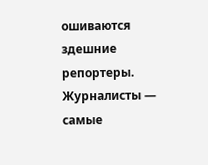ошиваются здешние репортеры. Журналисты — самые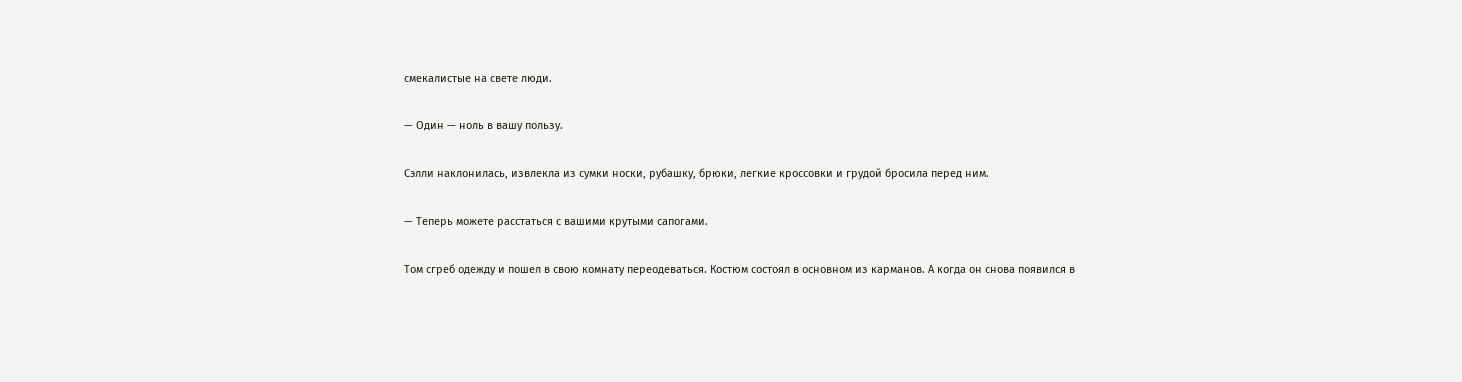смекалистые на свете люди.

— Один — ноль в вашу пользу.

Сэлли наклонилась, извлекла из сумки носки, рубашку, брюки, легкие кроссовки и грудой бросила перед ним.

— Теперь можете расстаться с вашими крутыми сапогами.

Том сгреб одежду и пошел в свою комнату переодеваться. Костюм состоял в основном из карманов. А когда он снова появился в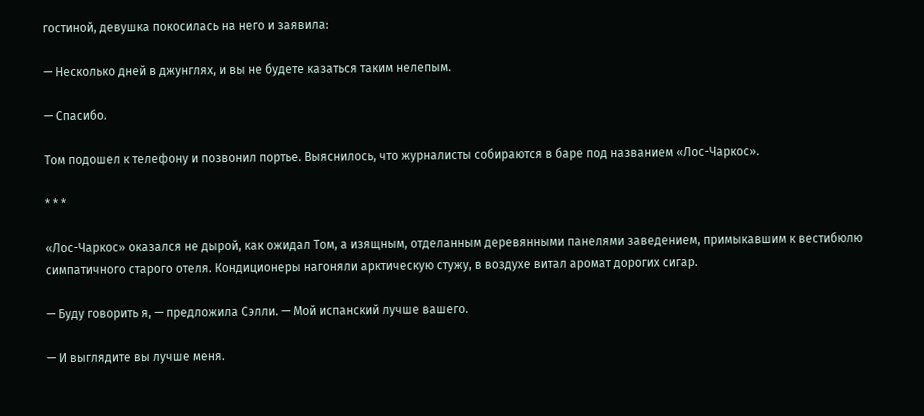гостиной, девушка покосилась на него и заявила:

— Несколько дней в джунглях, и вы не будете казаться таким нелепым.

— Спасибо.

Том подошел к телефону и позвонил портье. Выяснилось, что журналисты собираются в баре под названием «Лос-Чаркос».

* * *

«Лос-Чаркос» оказался не дырой, как ожидал Том, а изящным, отделанным деревянными панелями заведением, примыкавшим к вестибюлю симпатичного старого отеля. Кондиционеры нагоняли арктическую стужу, в воздухе витал аромат дорогих сигар.

— Буду говорить я, — предложила Сэлли. — Мой испанский лучше вашего.

— И выглядите вы лучше меня.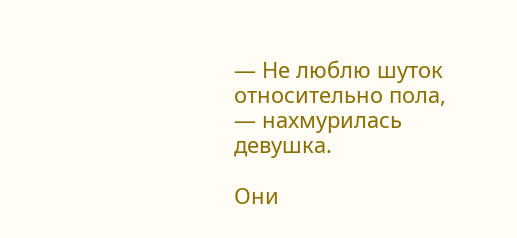— Не люблю шуток относительно пола, — нахмурилась девушка.

Они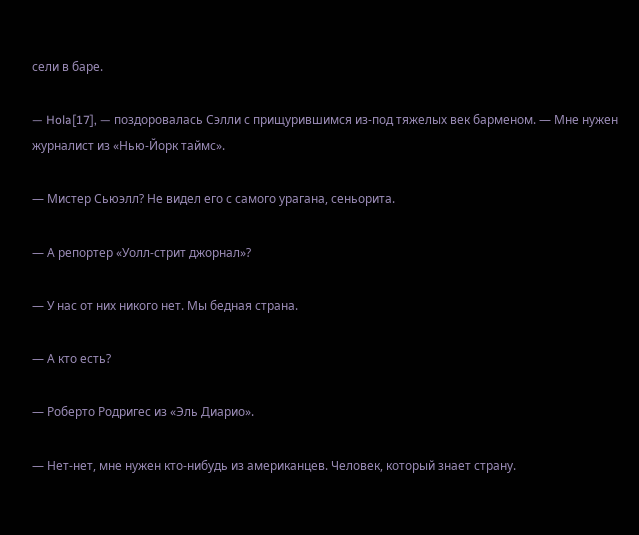сели в баре.

— Hola[17], — поздоровалась Сэлли с прищурившимся из-под тяжелых век барменом. — Мне нужен журналист из «Нью-Йорк таймс».

— Мистер Сьюэлл? Не видел его с самого урагана, сеньорита.

— А репортер «Уолл-стрит джорнал»?

— У нас от них никого нет. Мы бедная страна.

— А кто есть?

— Роберто Родригес из «Эль Диарио».

— Нет-нет, мне нужен кто-нибудь из американцев. Человек, который знает страну.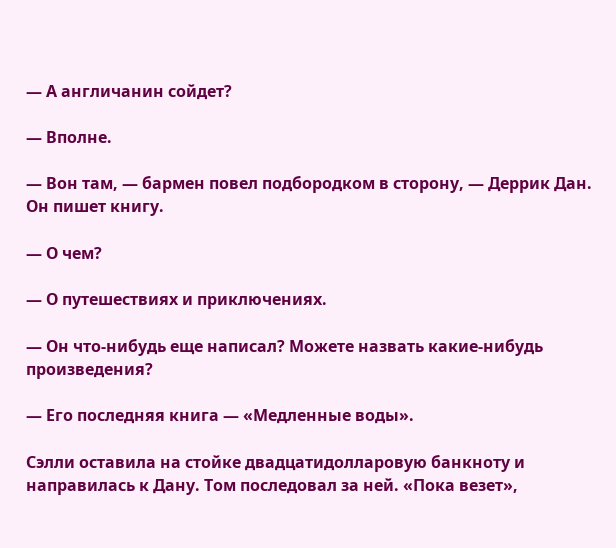— А англичанин сойдет?

— Вполне.

— Вон там, — бармен повел подбородком в сторону, — Деррик Дан. Он пишет книгу.

— О чем?

— О путешествиях и приключениях.

— Он что-нибудь еще написал? Можете назвать какие-нибудь произведения?

— Его последняя книга — «Медленные воды».

Сэлли оставила на стойке двадцатидолларовую банкноту и направилась к Дану. Том последовал за ней. «Пока везет»,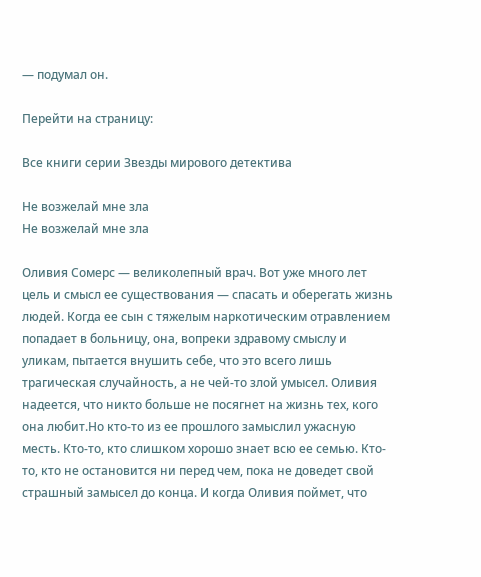— подумал он.

Перейти на страницу:

Все книги серии Звезды мирового детектива

Не возжелай мне зла
Не возжелай мне зла

Оливия Сомерс — великолепный врач. Вот уже много лет цель и смысл ее существования — спасать и оберегать жизнь людей. Когда ее сын с тяжелым наркотическим отравлением попадает в больницу, она, вопреки здравому смыслу и уликам, пытается внушить себе, что это всего лишь трагическая случайность, а не чей-то злой умысел. Оливия надеется, что никто больше не посягнет на жизнь тех, кого она любит.Но кто-то из ее прошлого замыслил ужасную месть. Кто-то, кто слишком хорошо знает всю ее семью. Кто-то, кто не остановится ни перед чем, пока не доведет свой страшный замысел до конца. И когда Оливия поймет, что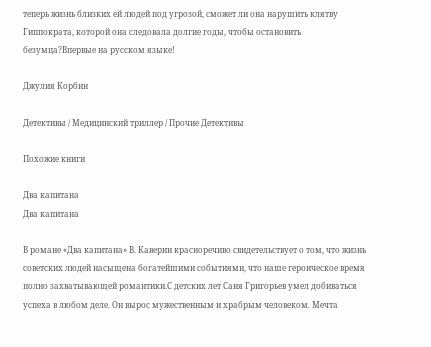теперь жизнь близких ей людей под угрозой, сможет ли она нарушить клятву Гиппократа, которой она следовала долгие годы, чтобы остановить безумца?Впервые на русском языке!

Джулия Корбин

Детективы / Медицинский триллер / Прочие Детективы

Похожие книги

Два капитана
Два капитана

В романе «Два капитана» В. Каверин красноречиво свидетельствует о том, что жизнь советских людей насыщена богатейшими событиями, что наше героическое время полно захватывающей романтики.С детских лет Саня Григорьев умел добиваться успеха в любом деле. Он вырос мужественным и храбрым человеком. Мечта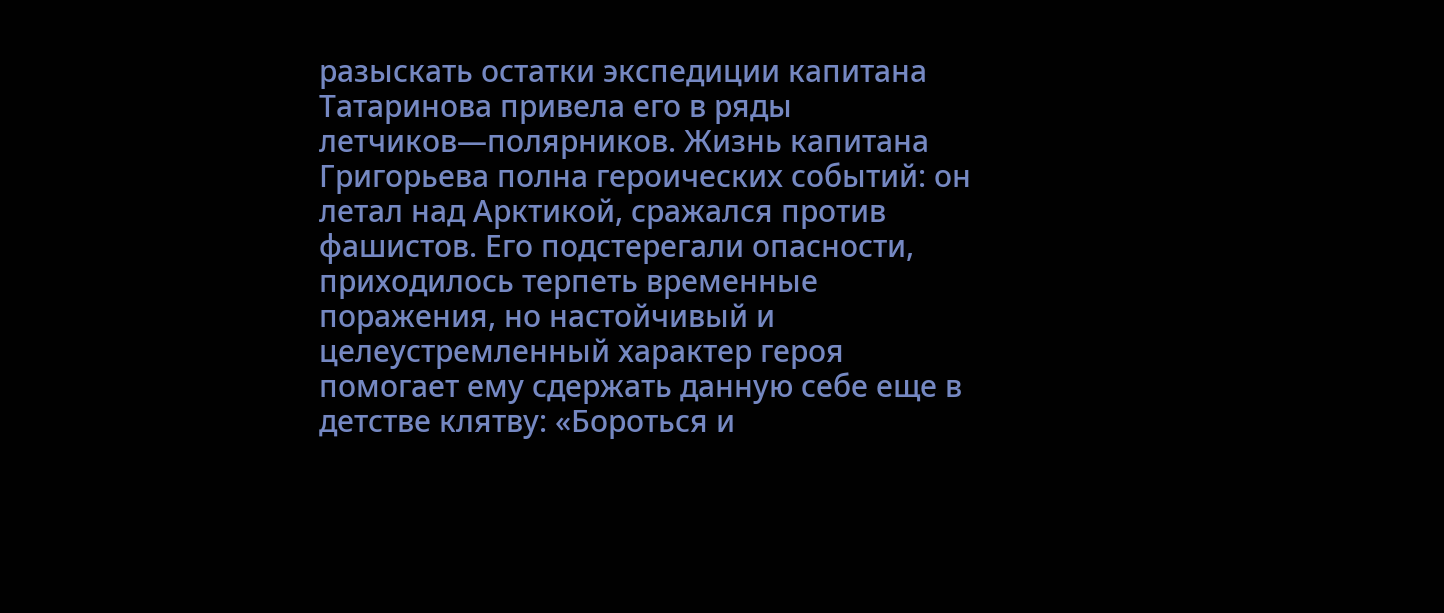разыскать остатки экспедиции капитана Татаринова привела его в ряды летчиков—полярников. Жизнь капитана Григорьева полна героических событий: он летал над Арктикой, сражался против фашистов. Его подстерегали опасности, приходилось терпеть временные поражения, но настойчивый и целеустремленный характер героя помогает ему сдержать данную себе еще в детстве клятву: «Бороться и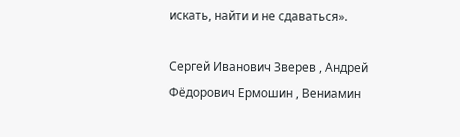искать, найти и не сдаваться».

Сергей Иванович Зверев , Андрей Фёдорович Ермошин , Вениамин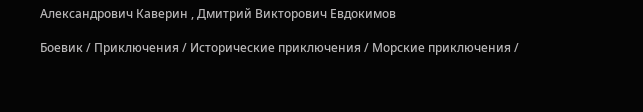Александрович Каверин , Дмитрий Викторович Евдокимов

Боевик / Приключения / Исторические приключения / Морские приключения /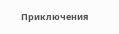Приключения